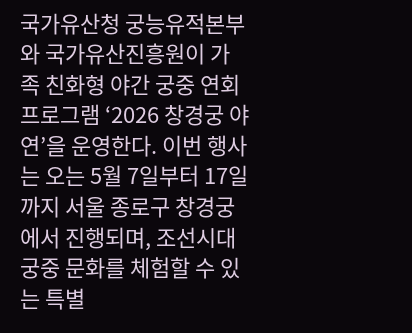국가유산청 궁능유적본부와 국가유산진흥원이 가족 친화형 야간 궁중 연회 프로그램 ‘2026 창경궁 야연’을 운영한다. 이번 행사는 오는 5월 7일부터 17일까지 서울 종로구 창경궁에서 진행되며, 조선시대 궁중 문화를 체험할 수 있는 특별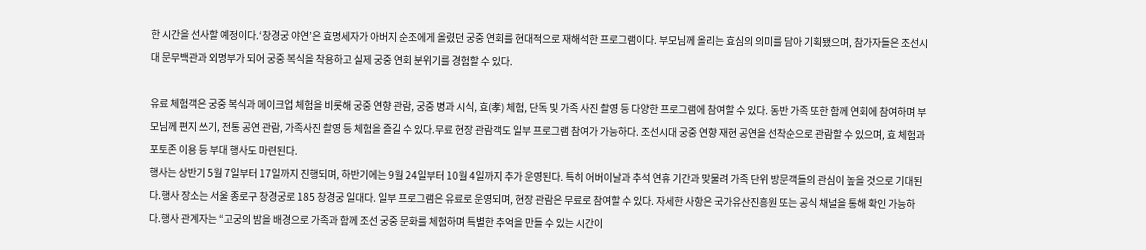한 시간을 선사할 예정이다.‘창경궁 야연’은 효명세자가 아버지 순조에게 올렸던 궁중 연회를 현대적으로 재해석한 프로그램이다. 부모님께 올리는 효심의 의미를 담아 기획됐으며, 참가자들은 조선시대 문무백관과 외명부가 되어 궁중 복식을 착용하고 실제 궁중 연회 분위기를 경험할 수 있다.

유료 체험객은 궁중 복식과 메이크업 체험을 비롯해 궁중 연향 관람, 궁중 병과 시식, 효(孝) 체험, 단독 및 가족 사진 촬영 등 다양한 프로그램에 참여할 수 있다. 동반 가족 또한 함께 연회에 참여하며 부모님께 편지 쓰기, 전통 공연 관람, 가족사진 촬영 등 체험을 즐길 수 있다.무료 현장 관람객도 일부 프로그램 참여가 가능하다. 조선시대 궁중 연향 재현 공연을 선착순으로 관람할 수 있으며, 효 체험과 포토존 이용 등 부대 행사도 마련된다.
행사는 상반기 5월 7일부터 17일까지 진행되며, 하반기에는 9월 24일부터 10월 4일까지 추가 운영된다. 특히 어버이날과 추석 연휴 기간과 맞물려 가족 단위 방문객들의 관심이 높을 것으로 기대된다.행사 장소는 서울 종로구 창경궁로 185 창경궁 일대다. 일부 프로그램은 유료로 운영되며, 현장 관람은 무료로 참여할 수 있다. 자세한 사항은 국가유산진흥원 또는 공식 채널을 통해 확인 가능하다.행사 관계자는 “고궁의 밤을 배경으로 가족과 함께 조선 궁중 문화를 체험하며 특별한 추억을 만들 수 있는 시간이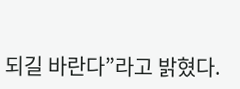되길 바란다”라고 밝혔다.